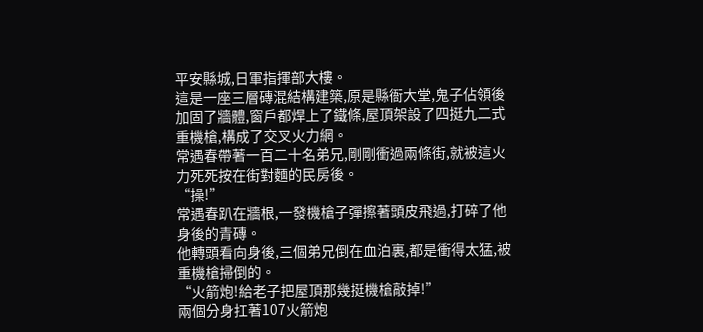平安縣城,日軍指揮部大樓。
這是一座三層磚混結構建築,原是縣衙大堂,鬼子佔領後加固了牆體,窗戶都焊上了鐵條,屋頂架設了四挺九二式重機槍,構成了交叉火力網。
常遇春帶著一百二十名弟兄,剛剛衝過兩條街,就被這火力死死按在街對麵的民房後。
“操!”
常遇春趴在牆根,一發機槍子彈擦著頭皮飛過,打碎了他身後的青磚。
他轉頭看向身後,三個弟兄倒在血泊裏,都是衝得太猛,被重機槍掃倒的。
“火箭炮!給老子把屋頂那幾挺機槍敲掉!”
兩個分身扛著107火箭炮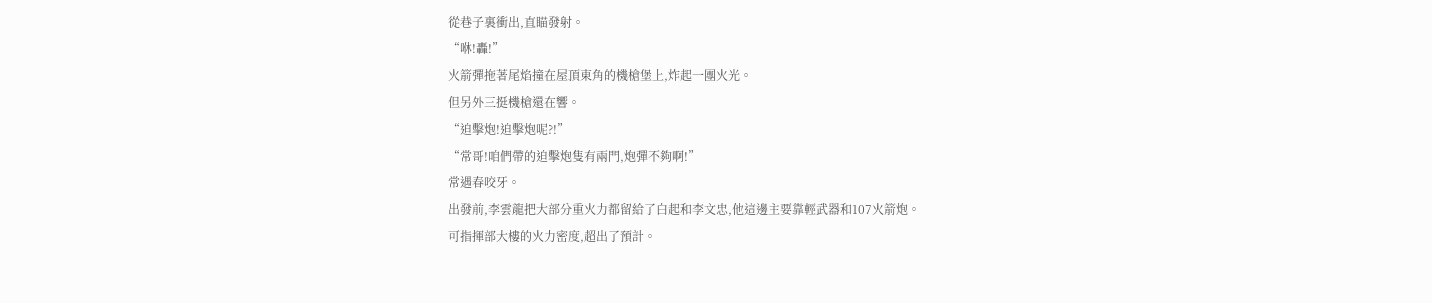從巷子裏衝出,直瞄發射。
“咻!轟!”
火箭彈拖著尾焰撞在屋頂東角的機槍堡上,炸起一團火光。
但另外三挺機槍還在響。
“迫擊炮!迫擊炮呢?!”
“常哥!咱們帶的迫擊炮隻有兩門,炮彈不夠啊!”
常遇春咬牙。
出發前,李雲龍把大部分重火力都留給了白起和李文忠,他這邊主要靠輕武器和107火箭炮。
可指揮部大樓的火力密度,超出了預計。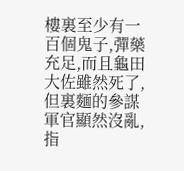樓裏至少有一百個鬼子,彈藥充足,而且龜田大佐雖然死了,但裏麵的參謀軍官顯然沒亂,指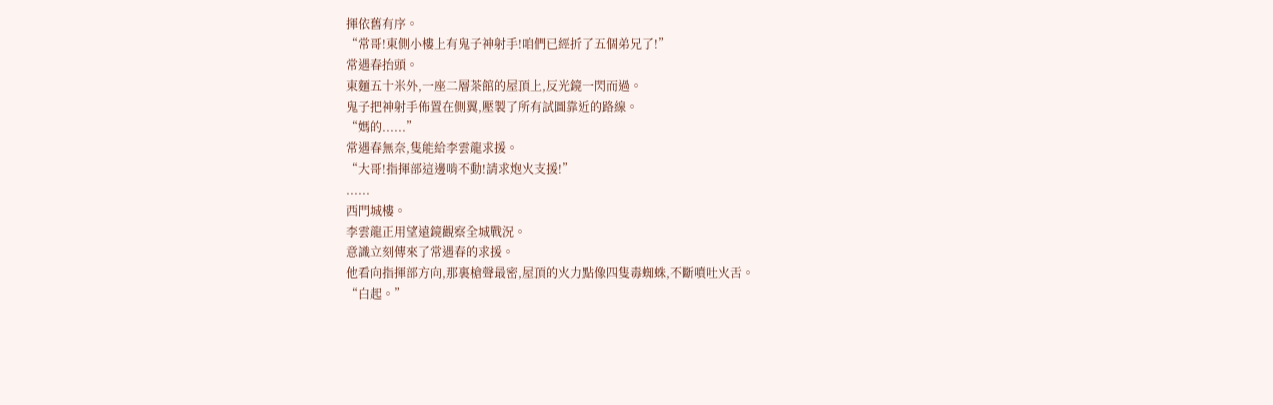揮依舊有序。
“常哥!東側小樓上有鬼子神射手!咱們已經折了五個弟兄了!”
常遇春抬頭。
東麵五十米外,一座二層茶館的屋頂上,反光鏡一閃而過。
鬼子把神射手佈置在側翼,壓製了所有試圖靠近的路線。
“媽的......”
常遇春無奈,隻能給李雲龍求援。
“大哥!指揮部這邊啃不動!請求炮火支援!”
......
西門城樓。
李雲龍正用望遠鏡觀察全城戰況。
意識立刻傳來了常遇春的求援。
他看向指揮部方向,那裏槍聲最密,屋頂的火力點像四隻毒蜘蛛,不斷噴吐火舌。
“白起。”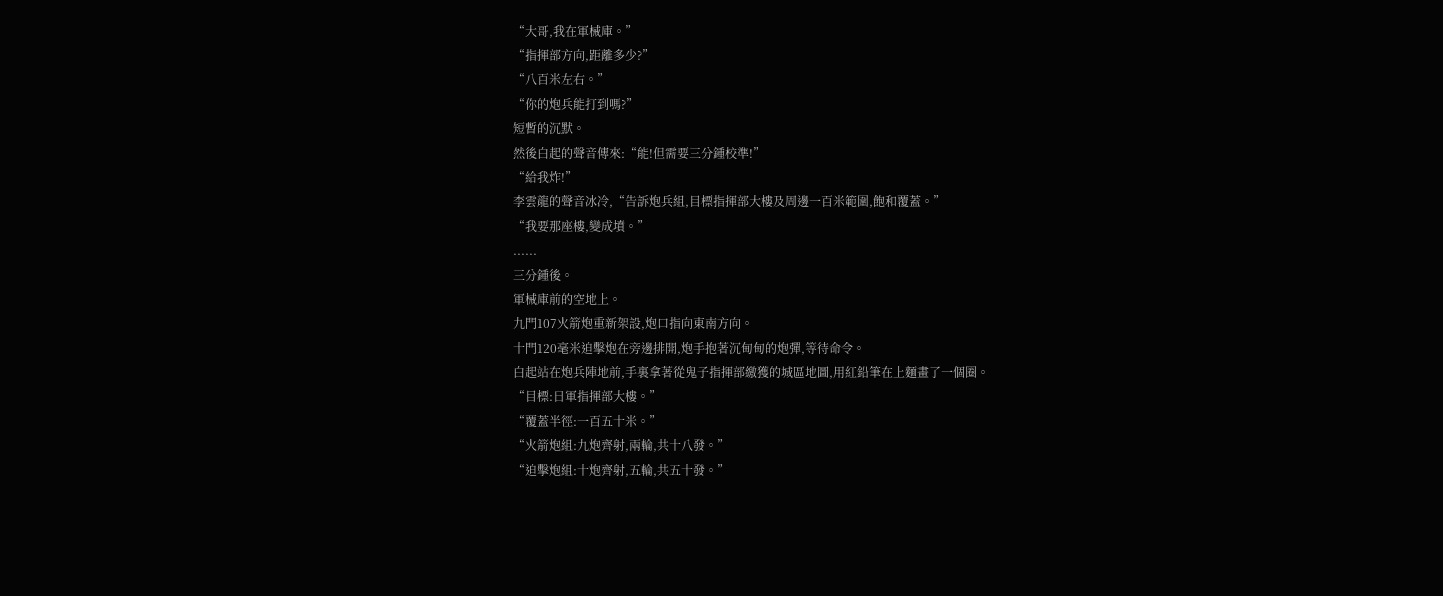“大哥,我在軍械庫。”
“指揮部方向,距離多少?”
“八百米左右。”
“你的炮兵能打到嗎?”
短暫的沉默。
然後白起的聲音傳來:“能!但需要三分鍾校準!”
“給我炸!”
李雲龍的聲音冰冷,“告訴炮兵組,目標指揮部大樓及周邊一百米範圍,飽和覆蓋。”
“我要那座樓,變成墳。”
......
三分鍾後。
軍械庫前的空地上。
九門107火箭炮重新架設,炮口指向東南方向。
十門120毫米迫擊炮在旁邊排開,炮手抱著沉甸甸的炮彈,等待命令。
白起站在炮兵陣地前,手裏拿著從鬼子指揮部繳獲的城區地圖,用紅鉛筆在上麵畫了一個圈。
“目標:日軍指揮部大樓。”
“覆蓋半徑:一百五十米。”
“火箭炮組:九炮齊射,兩輪,共十八發。”
“迫擊炮組:十炮齊射,五輪,共五十發。”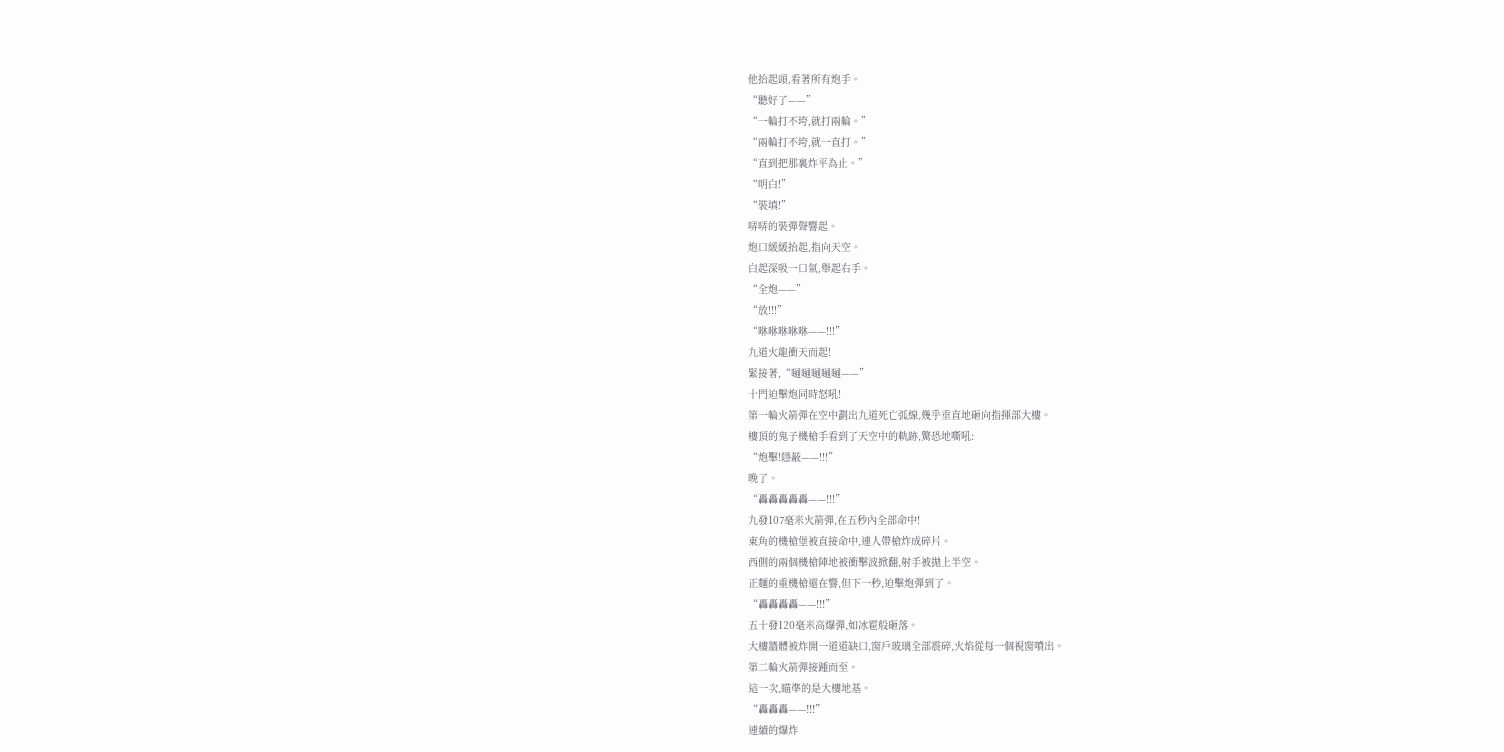他抬起頭,看著所有炮手。
“聽好了——”
“一輪打不垮,就打兩輪。”
“兩輪打不垮,就一直打。”
“直到把那裏炸平為止。”
“明白!”
“裝填!”
哢哢的裝彈聲響起。
炮口緩緩抬起,指向天空。
白起深吸一口氣,舉起右手。
“全炮——”
“放!!!”
“咻咻咻咻咻——!!!”
九道火龍衝天而起!
緊接著,“嗵嗵嗵嗵嗵——”
十門迫擊炮同時怒吼!
第一輪火箭彈在空中劃出九道死亡弧線,幾乎垂直地砸向指揮部大樓。
樓頂的鬼子機槍手看到了天空中的軌跡,驚恐地嘶吼:
“炮擊!隱蔽——!!!”
晚了。
“轟轟轟轟轟——!!!”
九發107毫米火箭彈,在五秒內全部命中!
東角的機槍堡被直接命中,連人帶槍炸成碎片。
西側的兩個機槍陣地被衝擊波掀翻,射手被拋上半空。
正麵的重機槍還在響,但下一秒,迫擊炮彈到了。
“轟轟轟轟——!!!”
五十發120毫米高爆彈,如冰雹般砸落。
大樓牆體被炸開一道道缺口,窗戶玻璃全部震碎,火焰從每一個視窗噴出。
第二輪火箭彈接踵而至。
這一次,瞄準的是大樓地基。
“轟轟轟——!!!”
連續的爆炸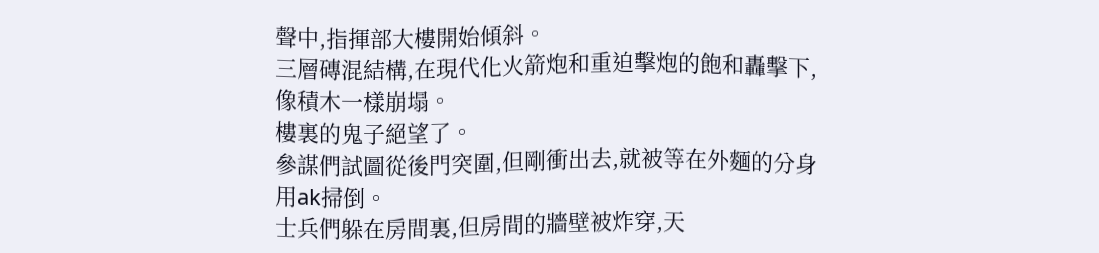聲中,指揮部大樓開始傾斜。
三層磚混結構,在現代化火箭炮和重迫擊炮的飽和轟擊下,像積木一樣崩塌。
樓裏的鬼子絕望了。
參謀們試圖從後門突圍,但剛衝出去,就被等在外麵的分身用ak掃倒。
士兵們躲在房間裏,但房間的牆壁被炸穿,天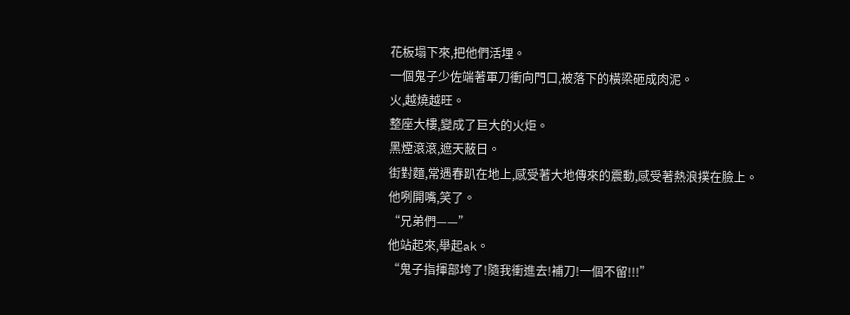花板塌下來,把他們活埋。
一個鬼子少佐端著軍刀衝向門口,被落下的橫梁砸成肉泥。
火,越燒越旺。
整座大樓,變成了巨大的火炬。
黑煙滾滾,遮天蔽日。
街對麵,常遇春趴在地上,感受著大地傳來的震動,感受著熱浪撲在臉上。
他咧開嘴,笑了。
“兄弟們——”
他站起來,舉起ak。
“鬼子指揮部垮了!隨我衝進去!補刀!一個不留!!!”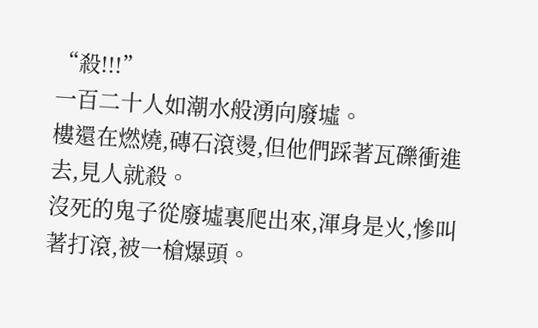“殺!!!”
一百二十人如潮水般湧向廢墟。
樓還在燃燒,磚石滾燙,但他們踩著瓦礫衝進去,見人就殺。
沒死的鬼子從廢墟裏爬出來,渾身是火,慘叫著打滾,被一槍爆頭。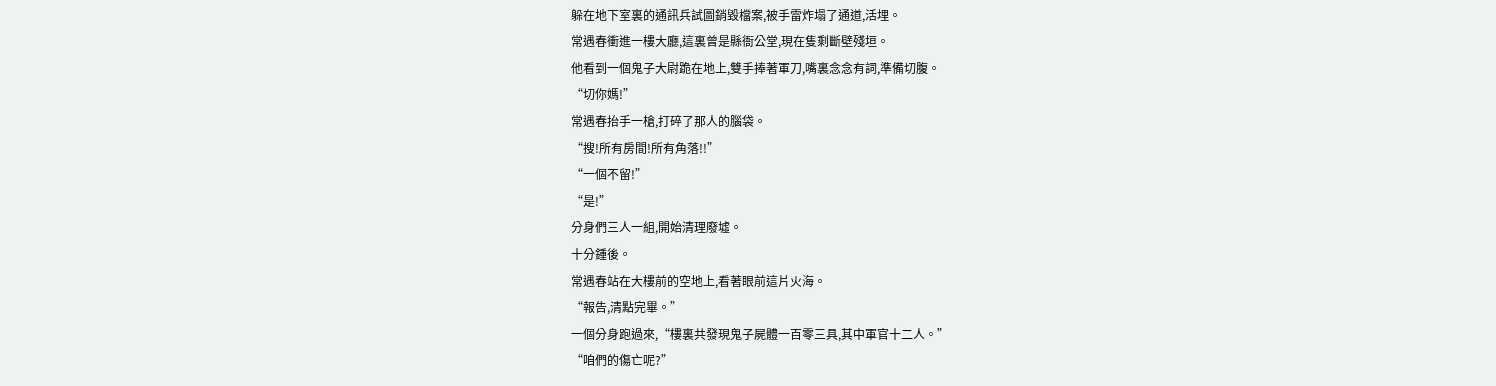躲在地下室裏的通訊兵試圖銷毀檔案,被手雷炸塌了通道,活埋。
常遇春衝進一樓大廳,這裏曾是縣衙公堂,現在隻剩斷壁殘垣。
他看到一個鬼子大尉跪在地上,雙手捧著軍刀,嘴裏念念有詞,準備切腹。
“切你媽!”
常遇春抬手一槍,打碎了那人的腦袋。
“搜!所有房間!所有角落!!”
“一個不留!”
“是!”
分身們三人一組,開始清理廢墟。
十分鍾後。
常遇春站在大樓前的空地上,看著眼前這片火海。
“報告,清點完畢。”
一個分身跑過來,“樓裏共發現鬼子屍體一百零三具,其中軍官十二人。”
“咱們的傷亡呢?”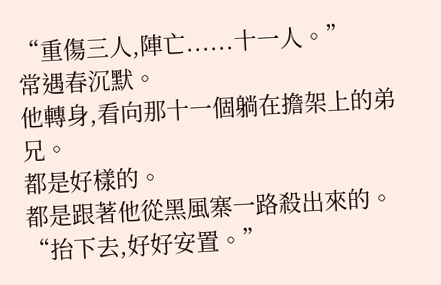“重傷三人,陣亡......十一人。”
常遇春沉默。
他轉身,看向那十一個躺在擔架上的弟兄。
都是好樣的。
都是跟著他從黑風寨一路殺出來的。
“抬下去,好好安置。”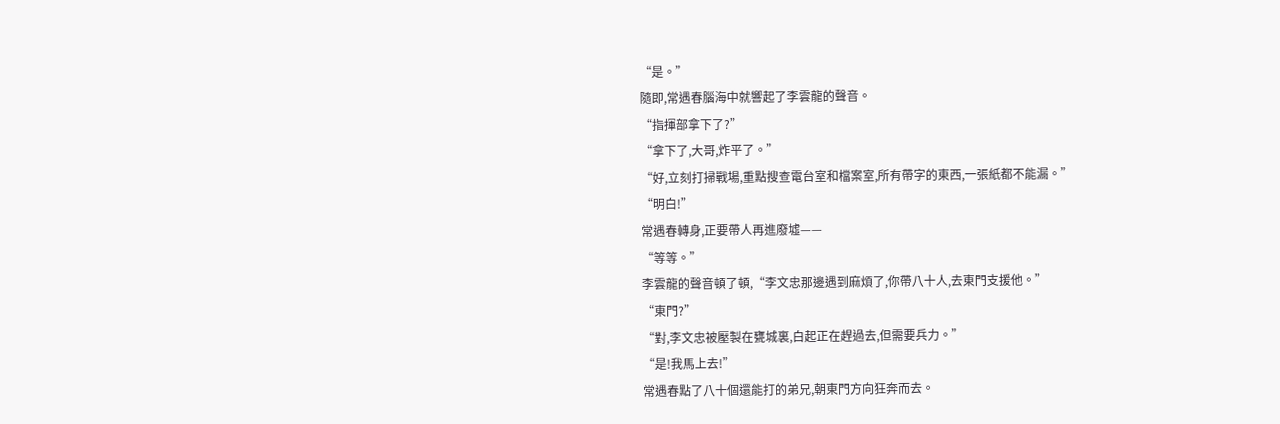“是。”
隨即,常遇春腦海中就響起了李雲龍的聲音。
“指揮部拿下了?”
“拿下了,大哥,炸平了。”
“好,立刻打掃戰場,重點搜查電台室和檔案室,所有帶字的東西,一張紙都不能漏。”
“明白!”
常遇春轉身,正要帶人再進廢墟——
“等等。”
李雲龍的聲音頓了頓,“李文忠那邊遇到麻煩了,你帶八十人,去東門支援他。”
“東門?”
“對,李文忠被壓製在甕城裏,白起正在趕過去,但需要兵力。”
“是!我馬上去!”
常遇春點了八十個還能打的弟兄,朝東門方向狂奔而去。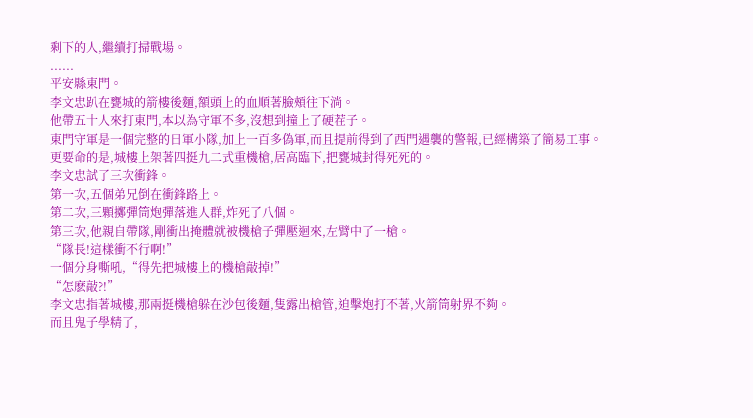剩下的人,繼續打掃戰場。
......
平安縣東門。
李文忠趴在甕城的箭樓後麵,額頭上的血順著臉頰往下淌。
他帶五十人來打東門,本以為守軍不多,沒想到撞上了硬茬子。
東門守軍是一個完整的日軍小隊,加上一百多偽軍,而且提前得到了西門遇襲的警報,已經構築了簡易工事。
更要命的是,城樓上架著四挺九二式重機槍,居高臨下,把甕城封得死死的。
李文忠試了三次衝鋒。
第一次,五個弟兄倒在衝鋒路上。
第二次,三顆擲彈筒炮彈落進人群,炸死了八個。
第三次,他親自帶隊,剛衝出掩體就被機槍子彈壓迴來,左臂中了一槍。
“隊長!這樣衝不行啊!”
一個分身嘶吼,“得先把城樓上的機槍敲掉!”
“怎麽敲?!”
李文忠指著城樓,那兩挺機槍躲在沙包後麵,隻露出槍管,迫擊炮打不著,火箭筒射界不夠。
而且鬼子學精了,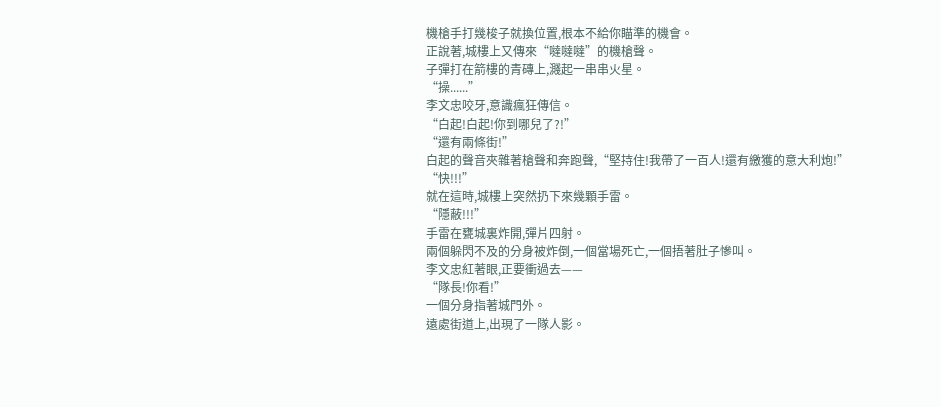機槍手打幾梭子就換位置,根本不給你瞄準的機會。
正說著,城樓上又傳來“噠噠噠”的機槍聲。
子彈打在箭樓的青磚上,濺起一串串火星。
“操......”
李文忠咬牙,意識瘋狂傳信。
“白起!白起!你到哪兒了?!”
“還有兩條街!”
白起的聲音夾雜著槍聲和奔跑聲,“堅持住!我帶了一百人!還有繳獲的意大利炮!”
“快!!!”
就在這時,城樓上突然扔下來幾顆手雷。
“隱蔽!!!”
手雷在甕城裏炸開,彈片四射。
兩個躲閃不及的分身被炸倒,一個當場死亡,一個捂著肚子慘叫。
李文忠紅著眼,正要衝過去——
“隊長!你看!”
一個分身指著城門外。
遠處街道上,出現了一隊人影。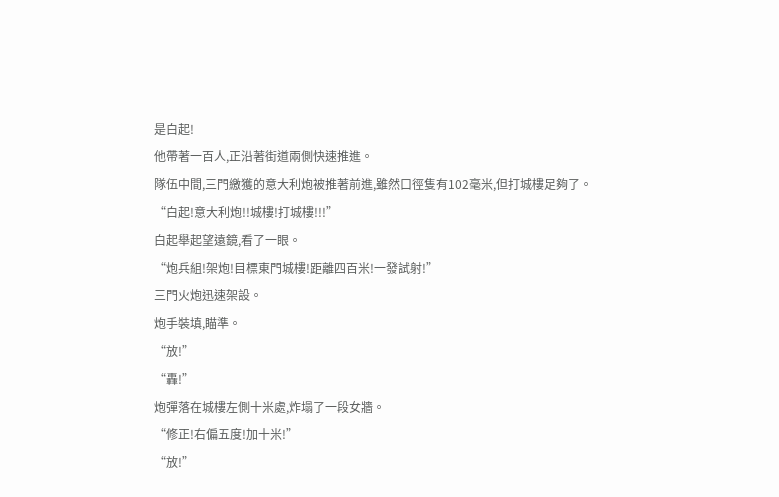是白起!
他帶著一百人,正沿著街道兩側快速推進。
隊伍中間,三門繳獲的意大利炮被推著前進,雖然口徑隻有102毫米,但打城樓足夠了。
“白起!意大利炮!!城樓!打城樓!!!”
白起舉起望遠鏡,看了一眼。
“炮兵組!架炮!目標東門城樓!距離四百米!一發試射!”
三門火炮迅速架設。
炮手裝填,瞄準。
“放!”
“轟!”
炮彈落在城樓左側十米處,炸塌了一段女牆。
“修正!右偏五度!加十米!”
“放!”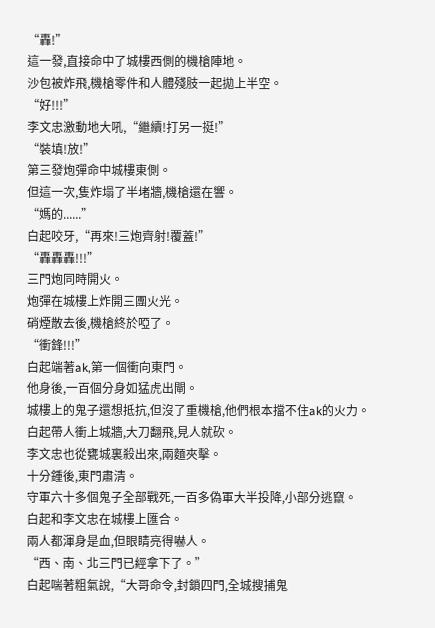“轟!”
這一發,直接命中了城樓西側的機槍陣地。
沙包被炸飛,機槍零件和人體殘肢一起拋上半空。
“好!!!”
李文忠激動地大吼,“繼續!打另一挺!”
“裝填!放!”
第三發炮彈命中城樓東側。
但這一次,隻炸塌了半堵牆,機槍還在響。
“媽的......”
白起咬牙,“再來!三炮齊射!覆蓋!”
“轟轟轟!!!”
三門炮同時開火。
炮彈在城樓上炸開三團火光。
硝煙散去後,機槍終於啞了。
“衝鋒!!!”
白起端著ak,第一個衝向東門。
他身後,一百個分身如猛虎出閘。
城樓上的鬼子還想抵抗,但沒了重機槍,他們根本擋不住ak的火力。
白起帶人衝上城牆,大刀翻飛,見人就砍。
李文忠也從甕城裏殺出來,兩麵夾擊。
十分鍾後,東門肅清。
守軍六十多個鬼子全部戰死,一百多偽軍大半投降,小部分逃竄。
白起和李文忠在城樓上匯合。
兩人都渾身是血,但眼睛亮得嚇人。
“西、南、北三門已經拿下了。”
白起喘著粗氣說,“大哥命令,封鎖四門,全城搜捕鬼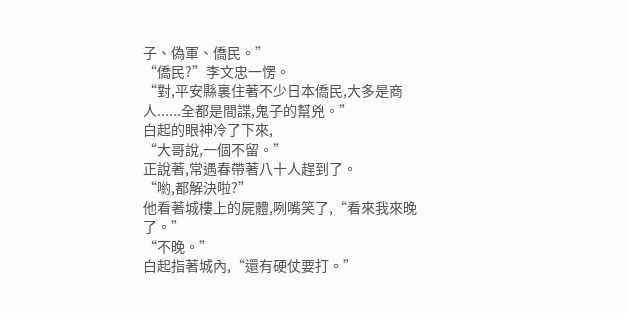子、偽軍、僑民。”
“僑民?”李文忠一愣。
“對,平安縣裏住著不少日本僑民,大多是商人......全都是間諜,鬼子的幫兇。”
白起的眼神冷了下來,
“大哥說,一個不留。”
正說著,常遇春帶著八十人趕到了。
“喲,都解決啦?”
他看著城樓上的屍體,咧嘴笑了,“看來我來晚了。”
“不晚。”
白起指著城內,“還有硬仗要打。”